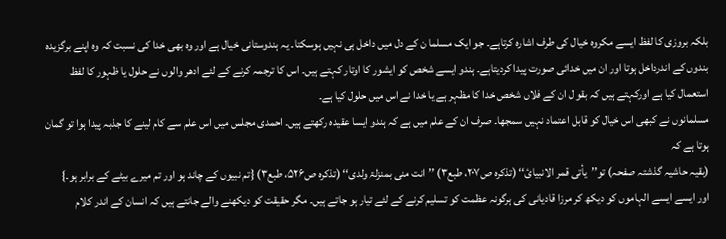بلکہ بروزی کا لفظ ایسے مکروہ خیال کی طرف اشارہ کرتاہے۔ جو ایک مسلما ن کے دل میں داخل ہی نہیں ہوسکتا۔ یہ ہندوستانی خیال ہے اور وہ بھی خدا کی نسبت کہ وہ اپنے برگزیدہ بندوں کے اندرداخل ہوتا اور ان میں خدائی صورت پیدا کردیتاہے۔ ہندو ایسے شخص کو ایشور کا اوتار کہتے ہیں۔ اس کا ترجمہ کرنے کے لئے ادھر والوں نے حلول یا ظہور کا لفظ استعمال کیا ہے اورکہتے ہیں کہ بقو ل ان کے فلاں شخص خدا کا مظہر ہے یا خدا نے اس میں حلول کیا ہے۔
مسلمانوں نے کبھی اس خیال کو قابل اعتماد نہیں سمجھا۔ صرف ان کے علم میں ہے کہ ہندو ایسا عقیدہ رکھتے ہیں۔ احمدی مجلس میں اس علم سے کام لینے کا جذبہ پیدا ہوا تو گمان ہوتا ہے کہ
(بقیہ حاشیہ گذشتہ صفحہ) تو’’یأتی قمر الانبیائ‘‘ (تذکرہ ص۲۰۷، طبع۳) ’’انت منی بمنزلۃ ولدی‘‘ (تذکرہ ص۵۲۶، طبع۳) {تم نبیوں کے چاند ہو اور تم میرے بیٹے کے برابر ہو۔}
اور ایسے ایسے الہاموں کو دیکھ کر مرزا قادیانی کی ہرگونہ عظمت کو تسلیم کرنے کے لئے تیار ہو جاتے ہیں۔ مگر حقیقت کو دیکھنے والے جانتے ہیں کہ انسان کے اندر کلام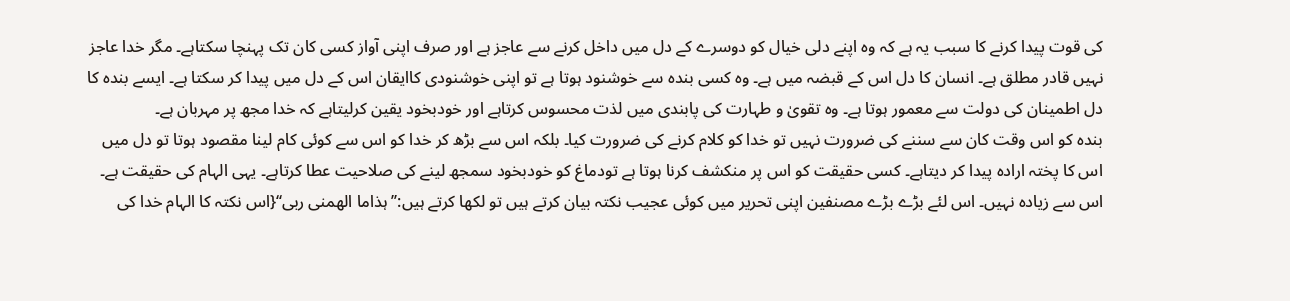کی قوت پیدا کرنے کا سبب یہ ہے کہ وہ اپنے دلی خیال کو دوسرے کے دل میں داخل کرنے سے عاجز ہے اور صرف اپنی آواز کسی کان تک پہنچا سکتاہے۔ مگر خدا عاجز نہیں قادر مطلق ہے۔ انسان کا دل اس کے قبضہ میں ہے۔ وہ کسی بندہ سے خوشنود ہوتا ہے تو اپنی خوشنودی کاایقان اس کے دل میں پیدا کر سکتا ہے۔ ایسے بندہ کا دل اطمینان کی دولت سے معمور ہوتا ہے۔ وہ تقویٰ و طہارت کی پابندی میں لذت محسوس کرتاہے اور خودبخود یقین کرلیتاہے کہ خدا مجھ پر مہربان ہے۔
بندہ کو اس وقت کان سے سننے کی ضرورت نہیں تو خدا کو کلام کرنے کی ضرورت کیا۔ بلکہ اس سے بڑھ کر خدا کو اس سے کوئی کام لینا مقصود ہوتا تو دل میں اس کا پختہ ارادہ پیدا کر دیتاہے۔ کسی حقیقت کو اس پر منکشف کرنا ہوتا ہے تودماغ کو خودبخود سمجھ لینے کی صلاحیت عطا کرتاہے۔ یہی الہام کی حقیقت ہے۔ اس سے زیادہ نہیں۔ اس لئے بڑے بڑے مصنفین اپنی تحریر میں کوئی عجیب نکتہ بیان کرتے ہیں تو لکھا کرتے ہیں:’’ہذاما الھمنی ربی‘‘{اس نکتہ کا الہام خدا کی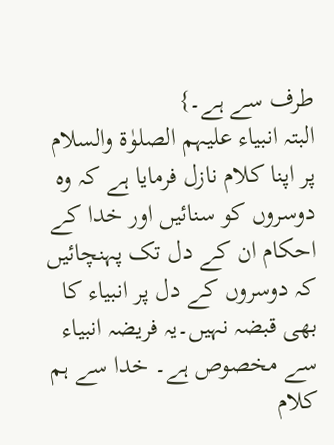طرف سے ہے۔}
البتہ انبیاء علیہم الصلوٰۃ والسلام پر اپنا کلام نازل فرمایا ہے کہ وہ دوسروں کو سنائیں اور خدا کے احکام ان کے دل تک پہنچائیں کہ دوسروں کے دل پر انبیاء کا بھی قبضہ نہیں۔یہ فریضہ انبیاء سے مخصوص ہے۔ خدا سے ہم کلام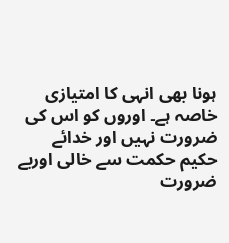ہونا بھی انہی کا امتیازی خاصہ ہے۔ اوروں کو اس کی ضرورت نہیں اور خدائے حکیم حکمت سے خالی اوربے ضرورت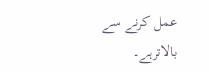عمل کرنے سے بالاترہے۔